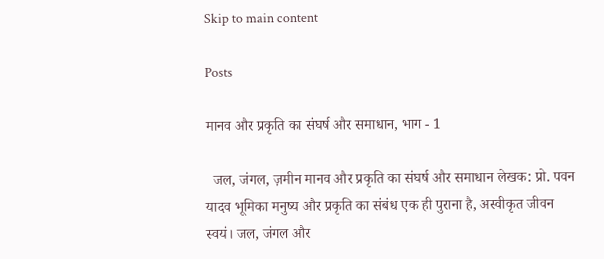Skip to main content

Posts

मानव और प्रकृति का संघर्ष और समाधान, भाग - 1

  जल, जंगल, ज़मीन मानव और प्रकृति का संघर्ष और समाधान लेखक: प्रो. पवन यादव भूमिका मनुष्य और प्रकृति का संबंध एक ही पुराना है, अस्वीकृत जीवन स्वयं। जल, जंगल और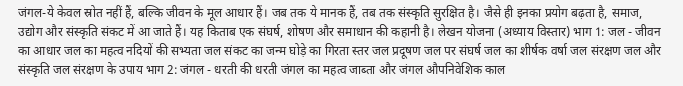जंगल-ये केवल स्रोत नहीं हैं, बल्कि जीवन के मूल आधार हैं। जब तक ये मानक हैं, तब तक संस्कृति सुरक्षित है। जैसे ही इनका प्रयोग बढ़ता है, समाज, उद्योग और संस्कृति संकट में आ जाते हैं। यह किताब एक संघर्ष, शोषण और समाधान की कहानी है। लेखन योजना (अध्याय विस्तार) भाग 1: जल - जीवन का आधार जल का महत्व नदियों की सभ्यता जल संकट का जन्म घोड़े का गिरता स्तर जल प्रदूषण जल पर संघर्ष जल का शीर्षक वर्षा जल संरक्षण जल और संस्कृति जल संरक्षण के उपाय भाग 2: जंगल - धरती की धरती जंगल का महत्व जाब्ता और जंगल औपनिवेशिक काल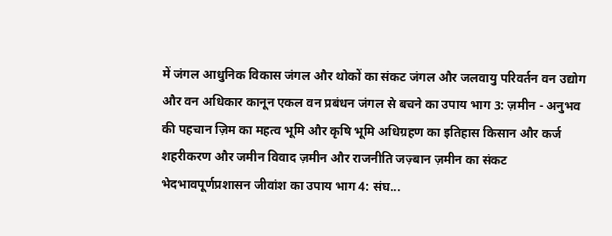में जंगल आधुनिक विकास जंगल और थोकों का संकट जंगल और जलवायु परिवर्तन वन उद्योग और वन अधिकार कानून एकल वन प्रबंधन जंगल से बचने का उपाय भाग 3: ज़मीन - अनुभव की पहचान ज़िम का महत्व भूमि और कृषि भूमि अधिग्रहण का इतिहास किसान और कर्ज शहरीकरण और जमीन विवाद ज़मीन और राजनीति जज़्बान ज़मीन का संकट भेदभावपूर्णप्रशासन जीवांश का उपाय भाग 4: संघ...